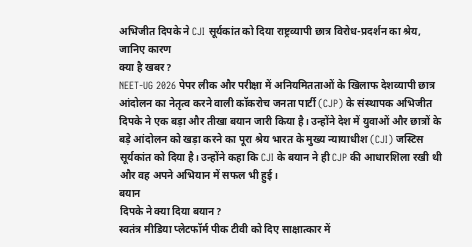अभिजीत दिपके ने CJI सूर्यकांत को दिया राष्ट्रव्यापी छात्र विरोध-प्रदर्शन का श्रेय, जानिए कारण
क्या है खबर?
NEET-UG 2026 पेपर लीक और परीक्षा में अनियमितताओं के खिलाफ देशव्यापी छात्र आंदोलन का नेतृत्व करने वाली कॉकरोच जनता पार्टी (CJP) के संस्थापक अभिजीत दिपके ने एक बड़ा और तीखा बयान जारी किया है। उन्होंने देश में युवाओं और छात्रों के बड़े आंदोलन को खड़ा करने का पूरा श्रेय भारत के मुख्य न्यायाधीश (CJI) जस्टिस सूर्यकांत को दिया है। उन्होंने कहा कि CJI के बयान ने ही CJP की आधारशिला रखी थी और वह अपने अभियान में सफल भी हुई।
बयान
दिपके ने क्या दिया बयान?
स्वतंत्र मीडिया प्लेटफॉर्म पीक टीवी को दिए साक्षात्कार में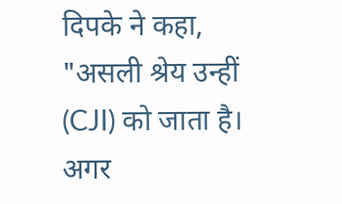दिपके ने कहा, "असली श्रेय उन्हीं (CJI) को जाता है। अगर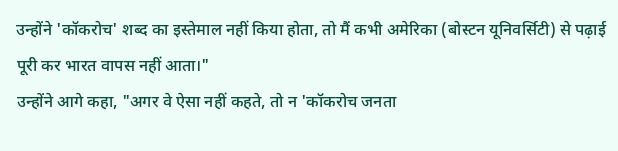उन्होंने 'कॉकरोच' शब्द का इस्तेमाल नहीं किया होता, तो मैं कभी अमेरिका (बोस्टन यूनिवर्सिटी) से पढ़ाई पूरी कर भारत वापस नहीं आता।"
उन्होंने आगे कहा, "अगर वे ऐसा नहीं कहते, तो न 'कॉकरोच जनता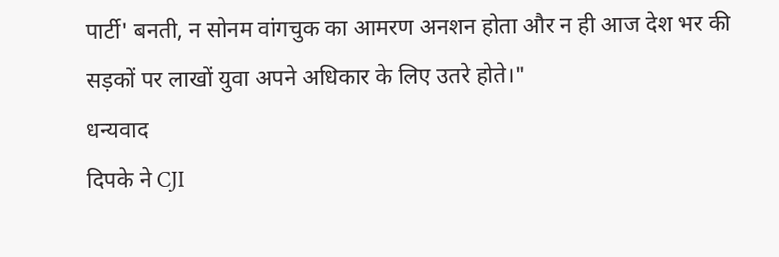पार्टी' बनती, न सोनम वांगचुक का आमरण अनशन होता और न ही आज देश भर की सड़कों पर लाखों युवा अपने अधिकार के लिए उतरे होते।"
धन्यवाद
दिपके ने CJI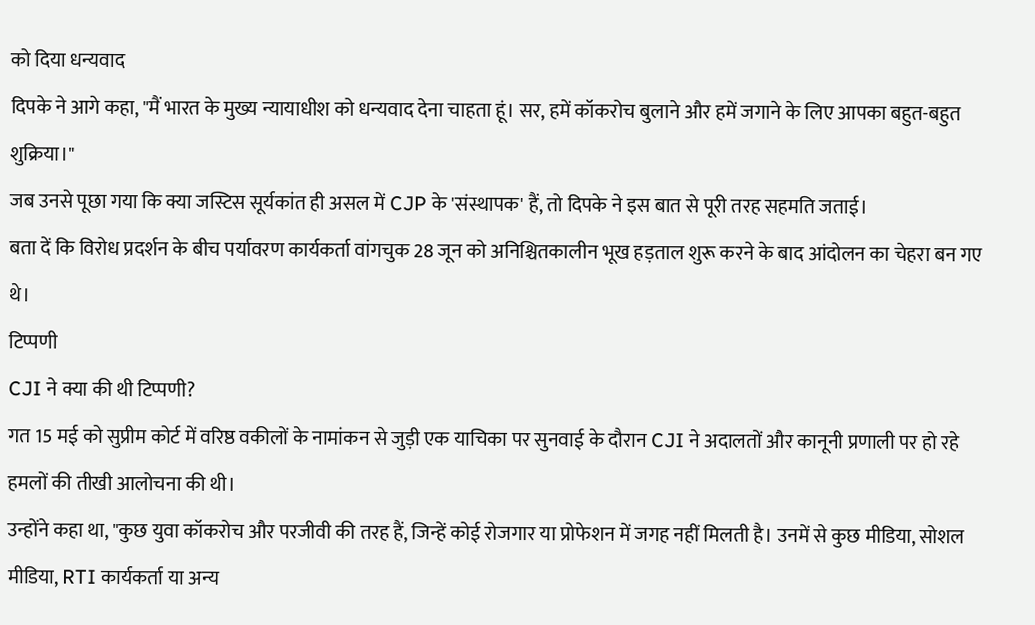को दिया धन्यवाद
दिपके ने आगे कहा, "मैं भारत के मुख्य न्यायाधीश को धन्यवाद देना चाहता हूं। सर, हमें कॉकरोच बुलाने और हमें जगाने के लिए आपका बहुत-बहुत शुक्रिया।"
जब उनसे पूछा गया कि क्या जस्टिस सूर्यकांत ही असल में CJP के 'संस्थापक' हैं, तो दिपके ने इस बात से पूरी तरह सहमति जताई।
बता दें कि विरोध प्रदर्शन के बीच पर्यावरण कार्यकर्ता वांगचुक 28 जून को अनिश्चितकालीन भूख हड़ताल शुरू करने के बाद आंदोलन का चेहरा बन गए थे।
टिप्पणी
CJI ने क्या की थी टिप्पणी?
गत 15 मई को सुप्रीम कोर्ट में वरिष्ठ वकीलों के नामांकन से जुड़ी एक याचिका पर सुनवाई के दौरान CJI ने अदालतों और कानूनी प्रणाली पर हो रहे हमलों की तीखी आलोचना की थी।
उन्होंने कहा था, "कुछ युवा कॉकरोच और परजीवी की तरह हैं, जिन्हें कोई रोजगार या प्रोफेशन में जगह नहीं मिलती है। उनमें से कुछ मीडिया, सोशल मीडिया, RTI कार्यकर्ता या अन्य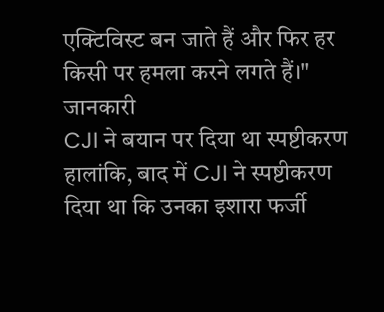एक्टिविस्ट बन जाते हैं और फिर हर किसी पर हमला करने लगते हैं।"
जानकारी
CJI ने बयान पर दिया था स्पष्टीकरण
हालांकि, बाद में CJI ने स्पष्टीकरण दिया था कि उनका इशारा फर्जी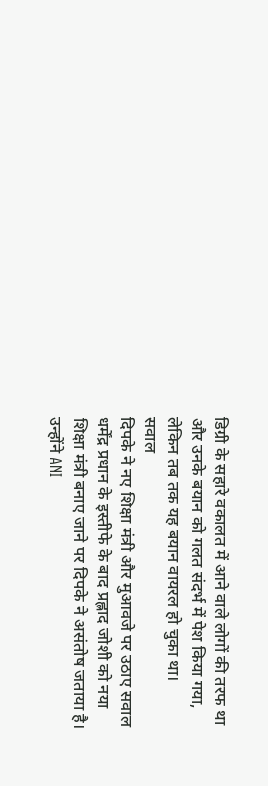डिग्री के सहारे वकालत में आने वाले लोगों की तरफ था और उनके बयान को गलत संदर्भ में पेश किया गया, लेकिन तब तक यह बयान वायरल हो चुका था।
सवाल
दिपके ने नए शिक्षा मंत्री और मुआवजे पर उठाए सवाल
धर्मेंद्र प्रधान के इस्तीफे के बाद प्रह्लाद जोशी को नया शिक्षा मंत्री बनाए जाने पर दिपके ने असंतोष जताया है।
उन्होंने ANI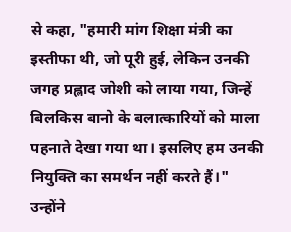से कहा, "हमारी मांग शिक्षा मंत्री का इस्तीफा थी, जो पूरी हुई, लेकिन उनकी जगह प्रह्लाद जोशी को लाया गया, जिन्हें बिलकिस बानो के बलात्कारियों को माला पहनाते देखा गया था। इसलिए हम उनकी नियुक्ति का समर्थन नहीं करते हैं।"
उन्होंने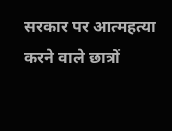सरकार पर आत्महत्या करने वाले छात्रों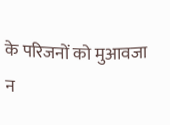के परिजनों को मुआवजा न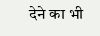देने का भी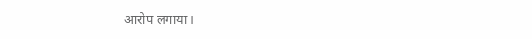आरोप लगाया।